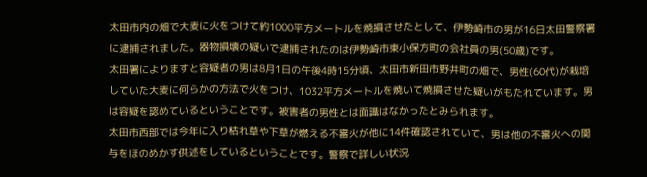太田市内の畑で大麦に火をつけて約1000平方メートルを焼損させたとして、伊勢崎市の男が16日太田警察署に逮捕されました。器物損壊の疑いで逮捕されたのは伊勢崎市東小保方町の会社員の男(50歳)です。
太田署によりますと容疑者の男は8月1日の午後4時15分頃、太田市新田市野井町の畑で、男性(60代)が栽培していた大麦に何らかの方法で火をつけ、1032平方メートルを焼いて焼損させた疑いがもたれています。男は容疑を認めているということです。被害者の男性とは面識はなかったとみられます。
太田市西部では今年に入り枯れ草や下草が燃える不審火が他に14件確認されていて、男は他の不審火への関与をほのめかす供述をしているということです。警察で詳しい状況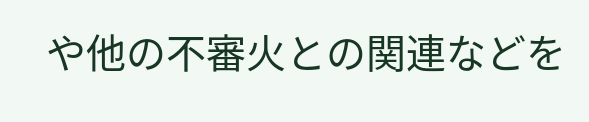や他の不審火との関連などを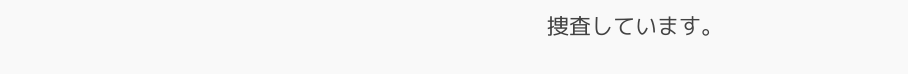捜査しています。